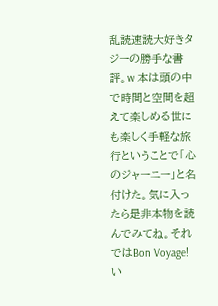乱読速読大好きタジーの勝手な書評。w 本は頭の中で時間と空間を超えて楽しめる世にも楽しく手軽な旅行ということで「心のジャーニー」と名付けた。気に入ったら是非本物を読んでみてね。それではBon Voyage! い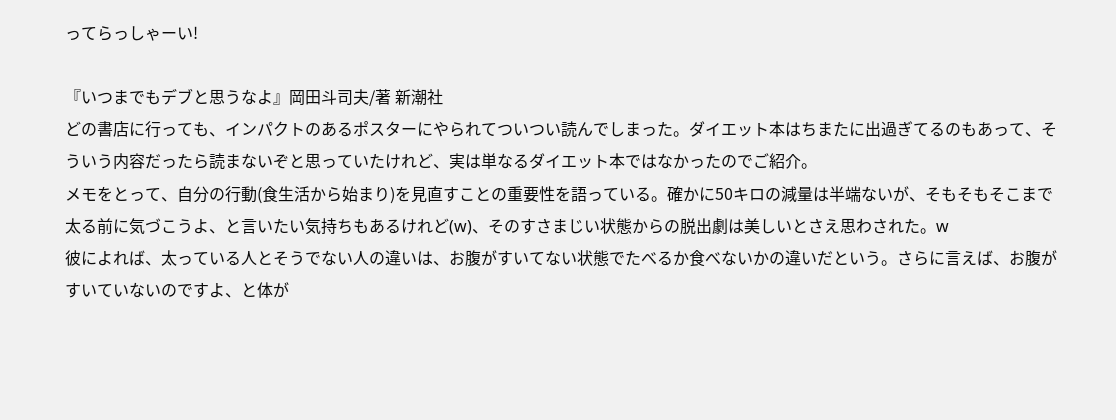ってらっしゃーい!

『いつまでもデブと思うなよ』岡田斗司夫/著 新潮社
どの書店に行っても、インパクトのあるポスターにやられてついつい読んでしまった。ダイエット本はちまたに出過ぎてるのもあって、そういう内容だったら読まないぞと思っていたけれど、実は単なるダイエット本ではなかったのでご紹介。
メモをとって、自分の行動(食生活から始まり)を見直すことの重要性を語っている。確かに50キロの減量は半端ないが、そもそもそこまで太る前に気づこうよ、と言いたい気持ちもあるけれど(w)、そのすさまじい状態からの脱出劇は美しいとさえ思わされた。w
彼によれば、太っている人とそうでない人の違いは、お腹がすいてない状態でたべるか食べないかの違いだという。さらに言えば、お腹がすいていないのですよ、と体が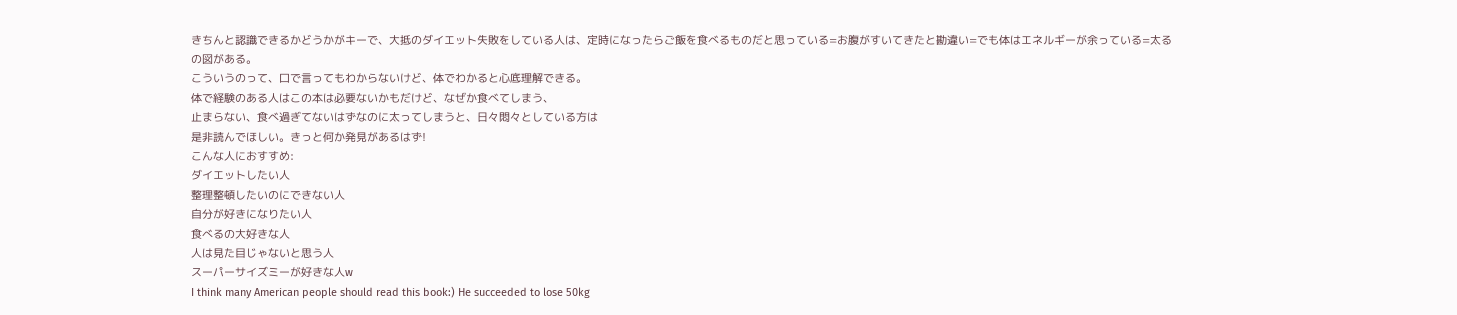きちんと認識できるかどうかがキーで、大抵のダイエット失敗をしている人は、定時になったらご飯を食べるものだと思っている=お腹がすいてきたと勘違い=でも体はエネルギーが余っている=太る の図がある。
こういうのって、口で言ってもわからないけど、体でわかると心底理解できる。
体で経験のある人はこの本は必要ないかもだけど、なぜか食べてしまう、
止まらない、食べ過ぎてないはずなのに太ってしまうと、日々悶々としている方は
是非読んでほしい。きっと何か発見があるはず!
こんな人におすすめ:
ダイエットしたい人
整理整頓したいのにできない人
自分が好きになりたい人
食べるの大好きな人
人は見た目じゃないと思う人
スーパーサイズミーが好きな人w
I think many American people should read this book:) He succeeded to lose 50kg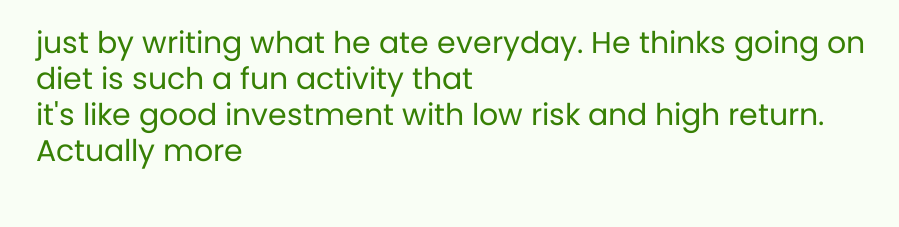just by writing what he ate everyday. He thinks going on diet is such a fun activity that
it's like good investment with low risk and high return.
Actually more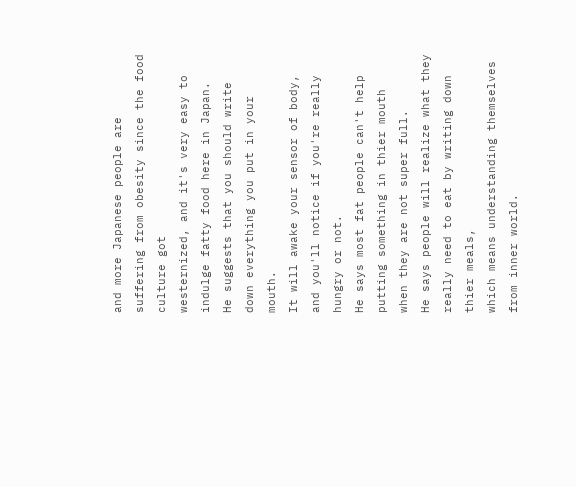and more Japanese people are suffering from obesity since the food culture got
westernized, and it's very easy to indulge fatty food here in Japan.
He suggests that you should write down everything you put in your mouth.
It will awake your sensor of body, and you'll notice if you're really hungry or not.
He says most fat people can't help putting something in thier mouth
when they are not super full.
He says people will realize what they really need to eat by writing down thier meals,
which means understanding themselves from inner world.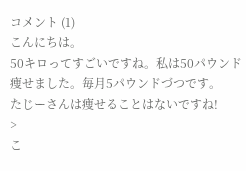コメント (1)
こんにちは。
50キロってすごいですね。私は50パウンド痩せました。毎月5パウンドづつです。
たじーさんは痩せることはないですね!
>
こ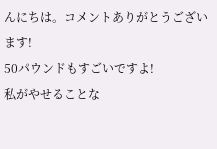んにちは。コメントありがとうございます!
50パウンドもすごいですよ!
私がやせることな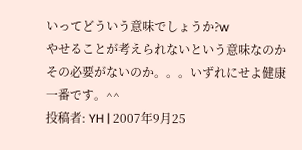いってどういう意味でしょうか?w
やせることが考えられないという意味なのかその必要がないのか。。。いずれにせよ健康一番です。^^
投稿者: YH | 2007年9月25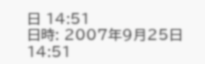日 14:51
日時: 2007年9月25日 14:51